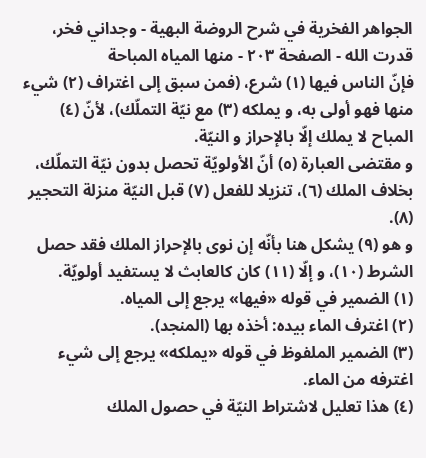الجواهر الفخرية في شرح الروضة البهية - وجداني فخر، قدرت الله - الصفحة ٢٠٣ - منها المياه المباحة
فإنّ الناس فيها (١) شرع، (فمن سبق إلى اغتراف (٢) شيء منها فهو أولى به، و يملكه (٣) مع نيّة التملّك)، لأنّ (٤) المباح لا يملك إلّا بالإحراز و النيّة.
و مقتضى العبارة (٥) أنّ الأولويّة تحصل بدون نيّة التملّك، بخلاف الملك (٦)، تنزيلا للفعل (٧) قبل النيّة منزلة التحجير (٨).
و هو (٩) يشكل هنا بأنّه إن نوى بالإحراز الملك فقد حصل الشرط (١٠)، و إلّا (١١) كان كالعابث لا يستفيد أولويّة.
(١) الضمير في قوله «فيها» يرجع إلى المياه.
(٢) اغترف الماء بيده: أخذه بها (المنجد).
(٣) الضمير الملفوظ في قوله «يملكه» يرجع إلى شيء اغترفه من الماء.
(٤) هذا تعليل لاشتراط النيّة في حصول الملك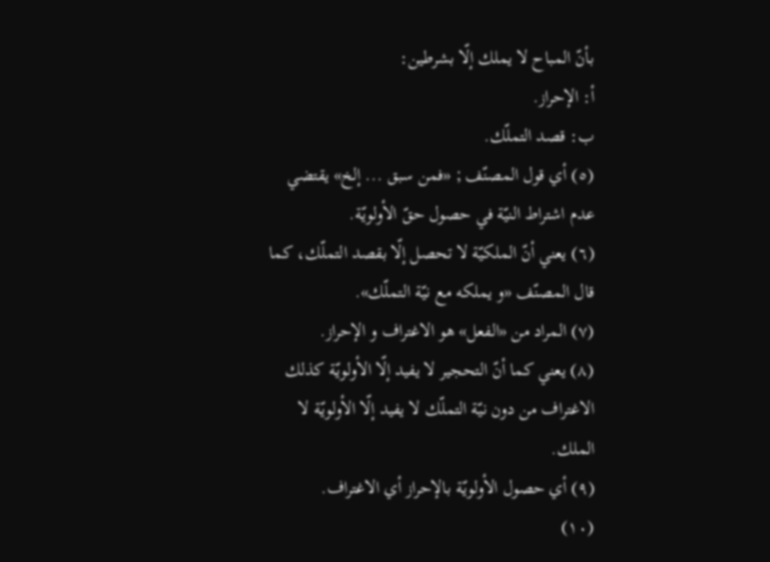بأنّ المباح لا يملك إلّا بشرطين:
أ: الإحراز.
ب: قصد التملّك.
(٥) أي قول المصنّف ; «فمن سبق ... إلخ» يقتضي عدم اشتراط النيّة في حصول حقّ الأولويّة.
(٦) يعني أنّ الملكيّة لا تحصل إلّا بقصد التملّك، كما قال المصنّف «و يملكه مع نيّة التملّك».
(٧) المراد من «الفعل» هو الاغتراف و الإحراز.
(٨) يعني كما أنّ التحجير لا يفيد إلّا الأولويّة كذلك الاغتراف من دون نيّة التملّك لا يفيد إلّا الأولويّة لا الملك.
(٩) أي حصول الأولويّة بالإحراز أي الاغتراف.
(١٠)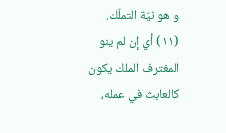و هو نيّة التملّك.
(١١) أي إن لم ينو المغترف الملك يكون كالعابث في عمله،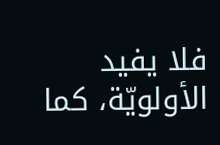فلا يفيد الأولويّة، كما